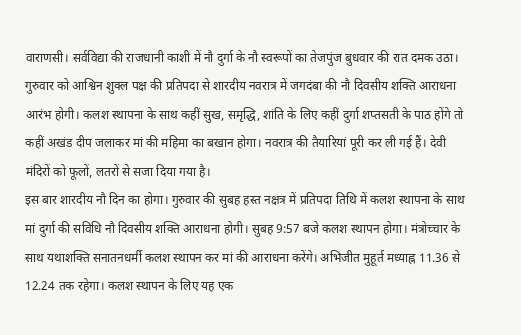वाराणसी। सर्वविद्या की राजधानी काशी में नौ दुर्गा के नौ स्वरूपों का तेजपुंज बुधवार की रात दमक उठा। गुरुवार को आश्विन शुक्ल पक्ष की प्रतिपदा से शारदीय नवरात्र में जगदंबा की नौ दिवसीय शक्ति आराधना आरंभ होगी। कलश स्थापना के साथ कहीं सुख, समृद्धि, शांति के लिए कहीं दुर्गा शप्तसती के पाठ होंगे तो कहीं अखंड दीप जलाकर मां की महिमा का बखान होगा। नवरात्र की तैयारियां पूरी कर ली गई हैं। देवी मंदिरों को फूलों, लतरों से सजा दिया गया है।
इस बार शारदीय नौ दिन का होगा। गुरुवार की सुबह हस्त नक्षत्र में प्रतिपदा तिथि में कलश स्थापना के साथ मां दुर्गा की सविधि नौ दिवसीय शक्ति आराधना होगी। सुबह 9:57 बजे कलश स्थापन होगा। मंत्रोच्चार के साथ यथाशक्ति सनातनधर्मी कलश स्थापन कर मां की आराधना करेंगे। अभिजीत मुहूर्त मध्याह्न 11.36 से 12.24 तक रहेगा। कलश स्थापन के लिए यह एक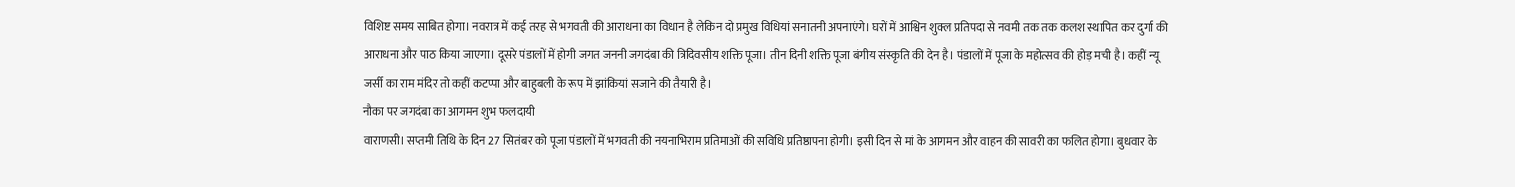विशिष्ट समय साबित होगा। नवरात्र में कई तरह से भगवती की आराधना का विधान है लेकिन दो प्रमुख विधियां सनातनी अपनाएंगे। घरों में आश्विन शुक्ल प्रतिपदा से नवमी तक तक कलश स्थापित कर दुर्गा की आराधना और पाठ किया जाएगा। दूसरे पंडालों में होगी जगत जननी जगदंबा की त्रिदिवसीय शक्ति पूजा। तीन दिनी शक्ति पूजा बंगीय संस्कृति की देन है। पंडालों में पूजा के महोत्सव की होड़ मची है। कहीं न्यू जर्सी का राम मंदिर तो कहीं कटप्पा और बाहुबली के रूप में झांकियां सजाने की तैयारी है।
नौका पर जगदंबा का आगमन शुभ फलदायी
वाराणसी। सप्तमी तिथि के दिन 27 सितंबर को पूजा पंडालों में भगवती की नयनाभिराम प्रतिमाओं की सविधि प्रतिष्ठापना होगी। इसी दिन से मां के आगमन और वाहन की सावरी का फलित होगा। बुधवार के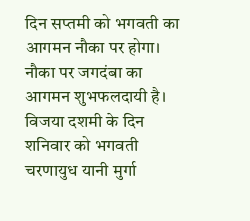दिन सप्तमी को भगवती का आगमन नौका पर होगा। नौका पर जगदंबा का आगमन शुभफलदायी है। विजया दशमी के दिन शनिवार को भगवती चरणायुध यानी मुर्गा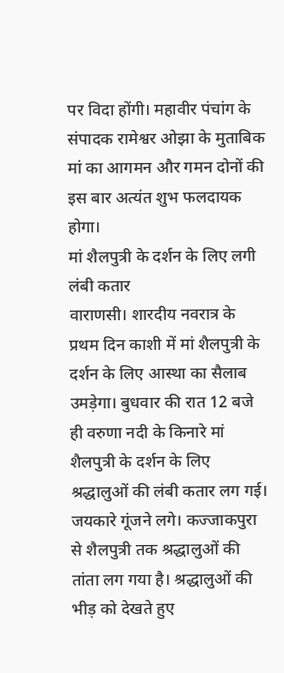पर विदा होंगी। महावीर पंचांग के संपादक रामेश्वर ओझा के मुताबिक मां का आगमन और गमन दोनों की इस बार अत्यंत शुभ फलदायक होगा।
मां शैलपुत्री के दर्शन के लिए लगी लंबी कतार
वाराणसी। शारदीय नवरात्र के प्रथम दिन काशी में मां शैलपुत्री के दर्शन के लिए आस्था का सैलाब उमड़ेगा। बुधवार की रात 12 बजे ही वरुणा नदी के किनारे मां शैलपुत्री के दर्शन के लिए श्रद्धालुओं की लंबी कतार लग गई। जयकारे गूंजने लगे। कज्जाकपुरा से शैलपुत्री तक श्रद्धालुओं की तांता लग गया है। श्रद्धालुओं की भीड़ को देखते हुए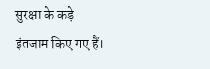सुरक्षा के कड़े इंतजाम किए गए हैं।